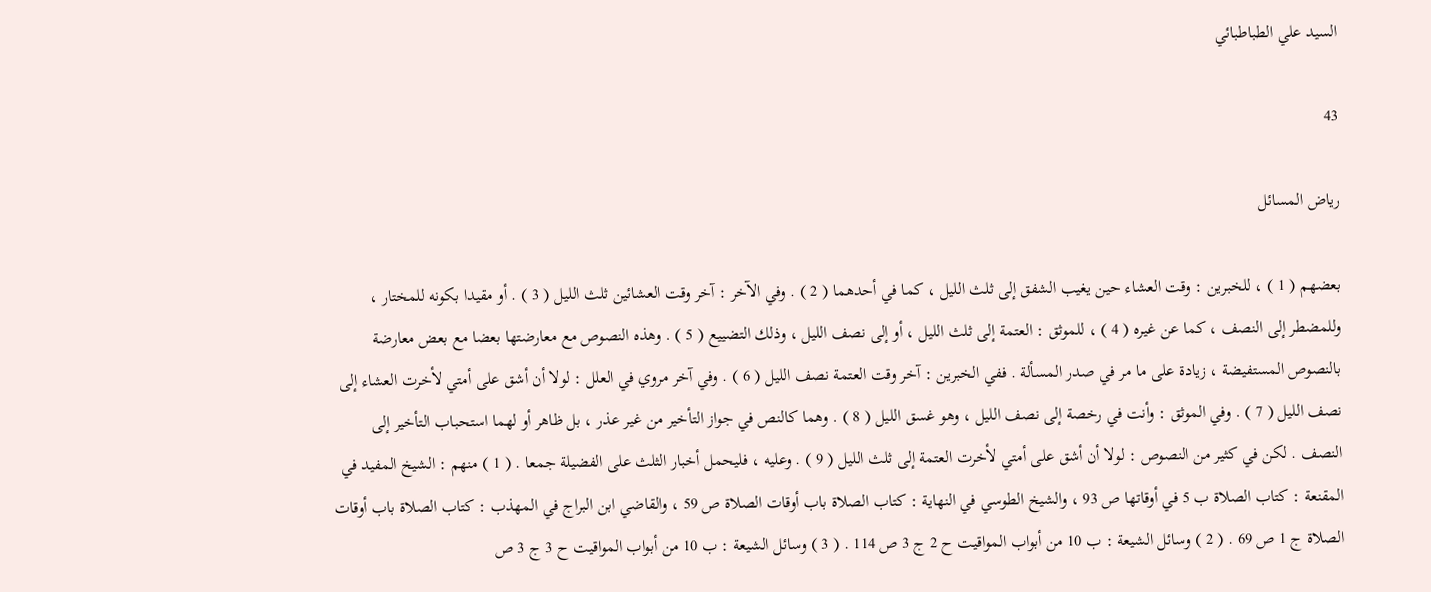السيد علي الطباطبائي

43

رياض المسائل

بعضهم ( 1 ) ، للخبرين : وقت العشاء حين يغيب الشفق إلى ثلث الليل ، كما في أحدهما ( 2 ) . وفي الآخر : آخر وقت العشائين ثلث الليل ( 3 ) . أو مقيدا بكونه للمختار ، وللمضطر إلى النصف ، كما عن غيره ( 4 ) ، للموثق : العتمة إلى ثلث الليل ، أو إلى نصف الليل ، وذلك التضييع ( 5 ) . وهذه النصوص مع معارضتها بعضا مع بعض معارضة بالنصوص المستفيضة ، زيادة على ما مر في صدر المسألة . ففي الخبرين : آخر وقت العتمة نصف الليل ( 6 ) . وفي آخر مروي في العلل : لولا أن أشق على أمتي لأخرت العشاء إلى نصف الليل ( 7 ) . وفي الموثق : وأنت في رخصة إلى نصف الليل ، وهو غسق الليل ( 8 ) . وهما كالنص في جواز التأخير من غير عذر ، بل ظاهر أو لهما استحباب التأخير إلى النصف . لكن في كثير من النصوص : لولا أن أشق على أمتي لأخرت العتمة إلى ثلث الليل ( 9 ) . وعليه ، فليحمل أخبار الثلث على الفضيلة جمعا . ( 1 ) منهم : الشيخ المفيد في المقنعة : كتاب الصلاة ب 5 في أوقاتها ص 93 ، والشيخ الطوسي في النهاية : كتاب الصلاة باب أوقات الصلاة ص 59 ، والقاضي ابن البراج في المهذب : كتاب الصلاة باب أوقات الصلاة ج 1 ص 69 . ( 2 ) وسائل الشيعة : ب 10 من أبواب المواقيت ح 2 ج 3 ص 114 . ( 3 ) وسائل الشيعة : ب 10 من أبواب المواقيت ح 3 ج 3 ص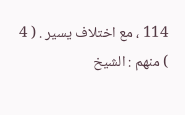114 ، مع اختلاف يسير . ( 4 ) منهم : الشيخ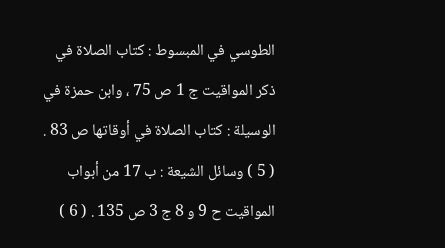الطوسي في المبسوط : كتاب الصلاة في ذكر المواقيت ج 1 ص 75 ، وابن حمزة في الوسيلة : كتاب الصلاة في أوقاتها ص 83 . ( 5 ) وسائل الشيعة : ب 17 من أبواب المواقيت ح 9 و 8 ج 3 ص 135 . ( 6 )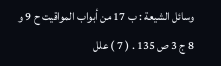وسائل الشيعة : ب 17 من أبواب المواقيت ح 9 و 8 ج 3 ص 135 . ( 7 ) علل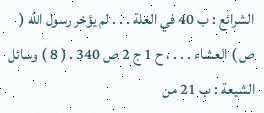الشرائع : ب 40 في العلة . . . لم يؤخر رسول الله ( ص ) العشاء . . . ، ح 1 ج 2 ص 340 . ( 8 ) وسائل الشيعة : ب 21 من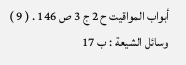أبواب المواقيت ح 2 ج 3 ص 146 . ( 9 ) وسائل الشيعة : ب 17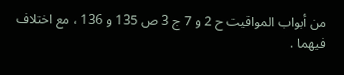من أبواب المواقيت ح 2 و 7 ج 3 ص 135 و 136 ، مع اختلاف فيهما .